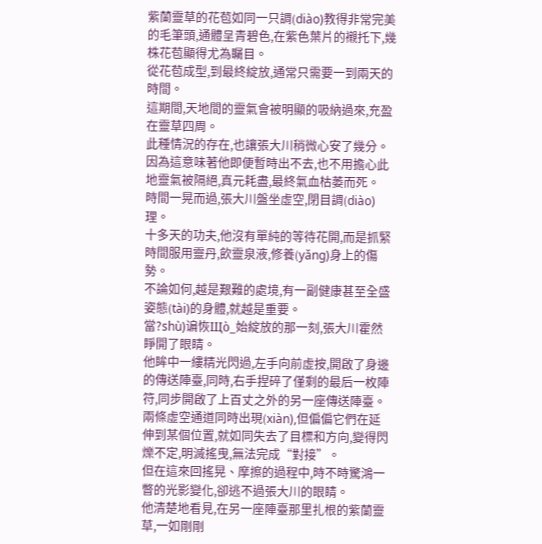紫蘭靈草的花苞如同一只調(diào)教得非常完美的毛筆頭,通體呈青碧色,在紫色葉片的襯托下,幾株花苞顯得尤為矚目。
從花苞成型,到最終綻放,通常只需要一到兩天的時間。
這期間,天地間的靈氣會被明顯的吸納過來,充盈在靈草四周。
此種情況的存在,也讓張大川稍微心安了幾分。
因為這意味著他即便暫時出不去,也不用擔心此地靈氣被隔絕,真元耗盡,最終氣血枯萎而死。
時間一晃而過,張大川盤坐虛空,閉目調(diào)理。
十多天的功夫,他沒有單純的等待花開,而是抓緊時間服用靈丹,飲靈泉液,修養(yǎng)身上的傷勢。
不論如何,越是艱難的處境,有一副健康甚至全盛姿態(tài)的身體,就越是重要。
當?shù)谝恢Щò_始綻放的那一刻,張大川霍然睜開了眼睛。
他眸中一縷精光閃過,左手向前虛按,開啟了身邊的傳送陣臺,同時,右手捏碎了僅剩的最后一枚陣符,同步開啟了上百丈之外的另一座傳送陣臺。
兩條虛空通道同時出現(xiàn),但偏偏它們在延伸到某個位置,就如同失去了目標和方向,變得閃爍不定,明滅搖曳,無法完成“對接”。
但在這來回搖晃、摩擦的過程中,時不時驚鴻一瞥的光影變化,卻逃不過張大川的眼睛。
他清楚地看見,在另一座陣臺那里扎根的紫蘭靈草,一如剛剛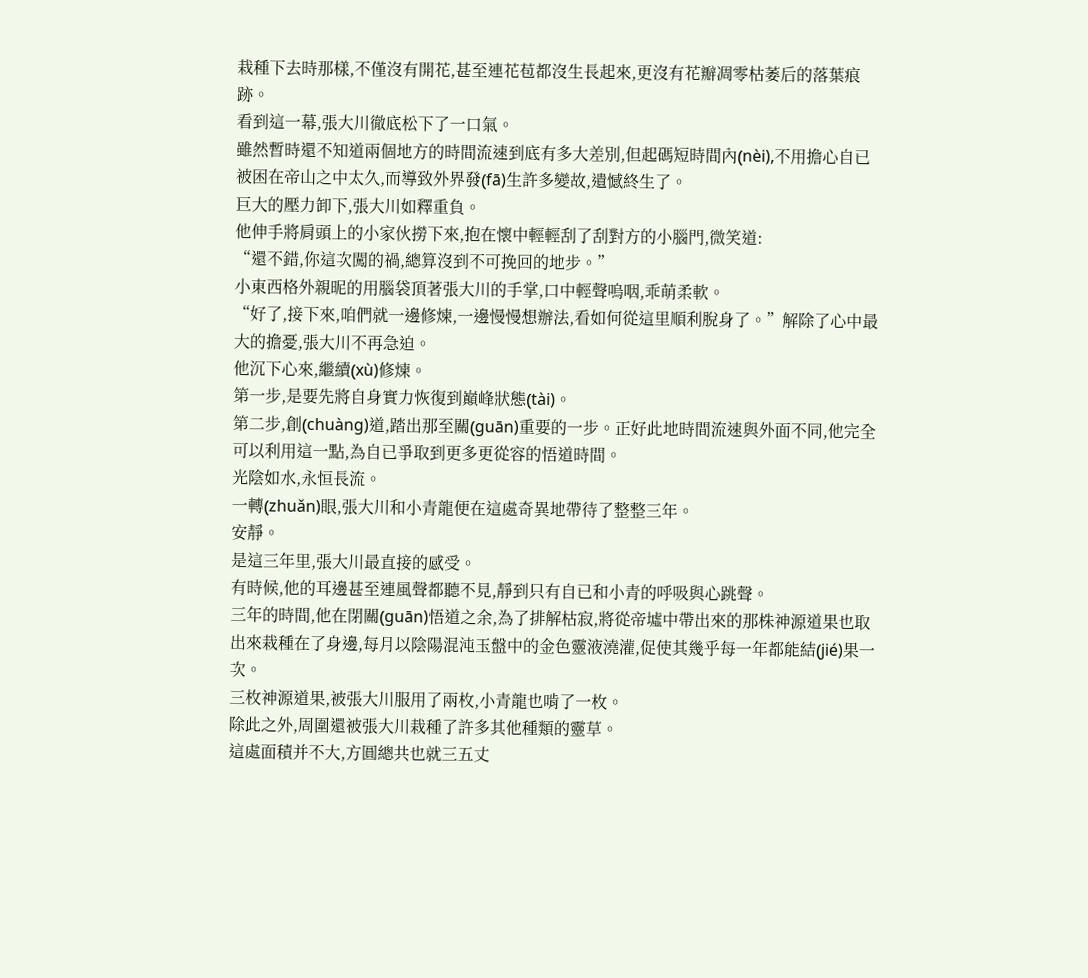栽種下去時那樣,不僅沒有開花,甚至連花苞都沒生長起來,更沒有花瓣凋零枯萎后的落葉痕跡。
看到這一幕,張大川徹底松下了一口氣。
雖然暫時還不知道兩個地方的時間流速到底有多大差別,但起碼短時間內(nèi),不用擔心自已被困在帝山之中太久,而導致外界發(fā)生許多變故,遺憾終生了。
巨大的壓力卸下,張大川如釋重負。
他伸手將肩頭上的小家伙撈下來,抱在懷中輕輕刮了刮對方的小腦門,微笑道:
“還不錯,你這次闖的禍,總算沒到不可挽回的地步。”
小東西格外親昵的用腦袋頂著張大川的手掌,口中輕聲嗚咽,乖萌柔軟。
“好了,接下來,咱們就一邊修煉,一邊慢慢想辦法,看如何從這里順利脫身了。”解除了心中最大的擔憂,張大川不再急迫。
他沉下心來,繼續(xù)修煉。
第一步,是要先將自身實力恢復到巔峰狀態(tài)。
第二步,創(chuàng)道,踏出那至關(guān)重要的一步。正好此地時間流速與外面不同,他完全可以利用這一點,為自已爭取到更多更從容的悟道時間。
光陰如水,永恒長流。
一轉(zhuǎn)眼,張大川和小青龍便在這處奇異地帶待了整整三年。
安靜。
是這三年里,張大川最直接的感受。
有時候,他的耳邊甚至連風聲都聽不見,靜到只有自已和小青的呼吸與心跳聲。
三年的時間,他在閉關(guān)悟道之余,為了排解枯寂,將從帝墟中帶出來的那株神源道果也取出來栽種在了身邊,每月以陰陽混沌玉盤中的金色靈液澆灌,促使其幾乎每一年都能結(jié)果一次。
三枚神源道果,被張大川服用了兩枚,小青龍也啃了一枚。
除此之外,周圍還被張大川栽種了許多其他種類的靈草。
這處面積并不大,方圓總共也就三五丈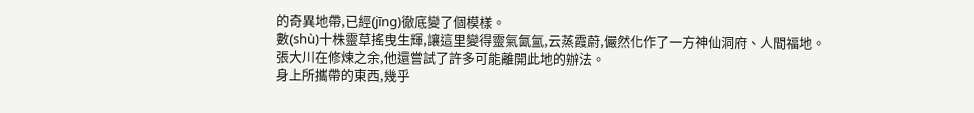的奇異地帶,已經(jīng)徹底變了個模樣。
數(shù)十株靈草搖曳生輝,讓這里變得靈氣氤氳,云蒸霞蔚,儼然化作了一方神仙洞府、人間福地。
張大川在修煉之余,他還嘗試了許多可能離開此地的辦法。
身上所攜帶的東西,幾乎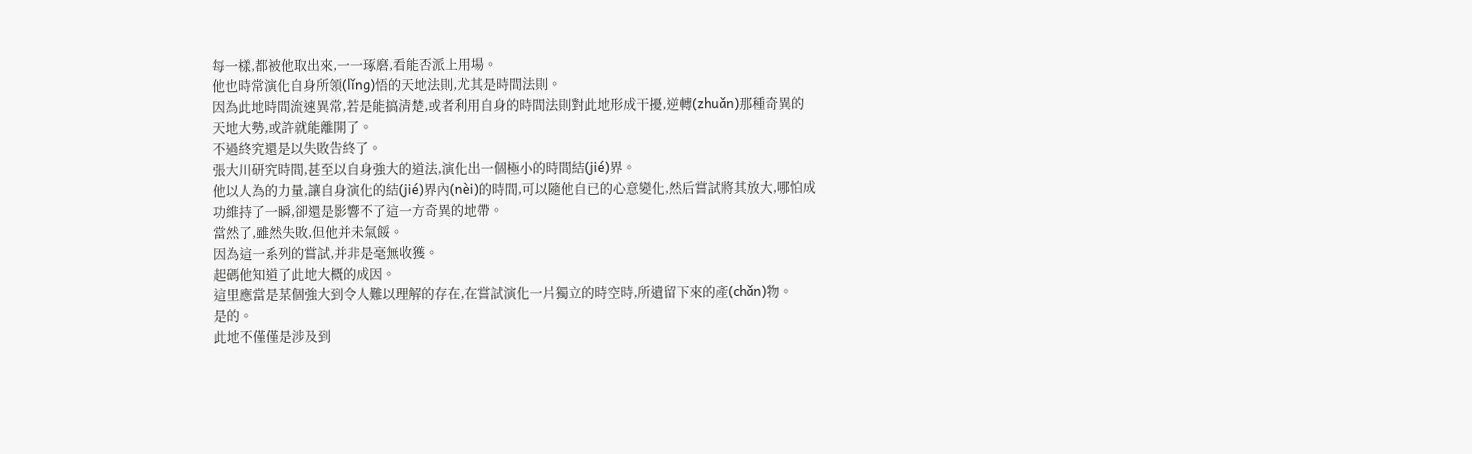每一樣,都被他取出來,一一琢磨,看能否派上用場。
他也時常演化自身所領(lǐng)悟的天地法則,尤其是時間法則。
因為此地時間流速異常,若是能搞清楚,或者利用自身的時間法則對此地形成干擾,逆轉(zhuǎn)那種奇異的天地大勢,或許就能離開了。
不過終究還是以失敗告終了。
張大川研究時間,甚至以自身強大的道法,演化出一個極小的時間結(jié)界。
他以人為的力量,讓自身演化的結(jié)界內(nèi)的時間,可以隨他自已的心意變化,然后嘗試將其放大,哪怕成功維持了一瞬,卻還是影響不了這一方奇異的地帶。
當然了,雖然失敗,但他并未氣餒。
因為這一系列的嘗試,并非是毫無收獲。
起碼他知道了此地大概的成因。
這里應當是某個強大到令人難以理解的存在,在嘗試演化一片獨立的時空時,所遺留下來的產(chǎn)物。
是的。
此地不僅僅是涉及到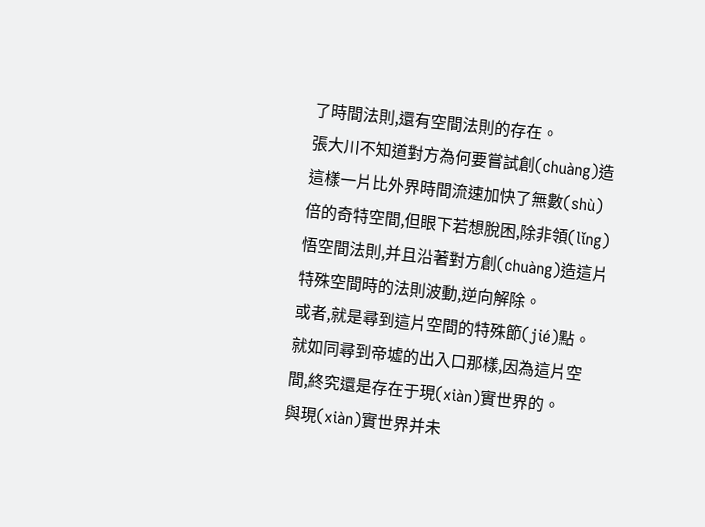了時間法則,還有空間法則的存在。
張大川不知道對方為何要嘗試創(chuàng)造這樣一片比外界時間流速加快了無數(shù)倍的奇特空間,但眼下若想脫困,除非領(lǐng)悟空間法則,并且沿著對方創(chuàng)造這片特殊空間時的法則波動,逆向解除。
或者,就是尋到這片空間的特殊節(jié)點。
就如同尋到帝墟的出入口那樣,因為這片空間,終究還是存在于現(xiàn)實世界的。
與現(xiàn)實世界并未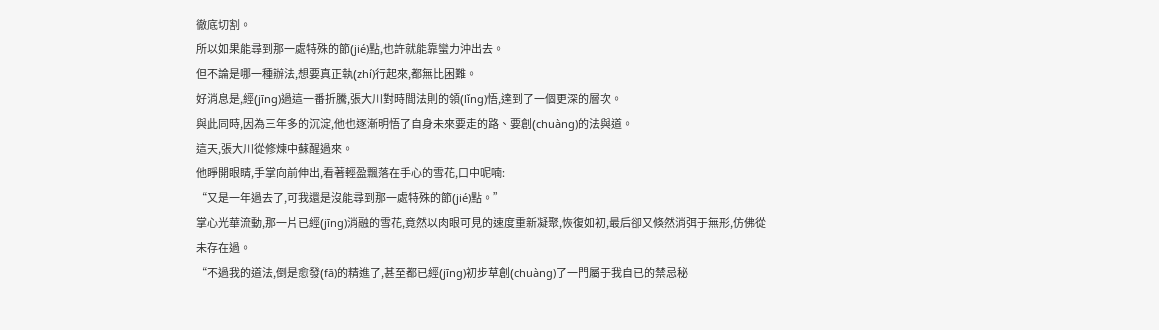徹底切割。
所以如果能尋到那一處特殊的節(jié)點,也許就能靠蠻力沖出去。
但不論是哪一種辦法,想要真正執(zhí)行起來,都無比困難。
好消息是,經(jīng)過這一番折騰,張大川對時間法則的領(lǐng)悟,達到了一個更深的層次。
與此同時,因為三年多的沉淀,他也逐漸明悟了自身未來要走的路、要創(chuàng)的法與道。
這天,張大川從修煉中蘇醒過來。
他睜開眼睛,手掌向前伸出,看著輕盈飄落在手心的雪花,口中呢喃:
“又是一年過去了,可我還是沒能尋到那一處特殊的節(jié)點。”
掌心光華流動,那一片已經(jīng)消融的雪花,竟然以肉眼可見的速度重新凝聚,恢復如初,最后卻又倏然消弭于無形,仿佛從未存在過。
“不過我的道法,倒是愈發(fā)的精進了,甚至都已經(jīng)初步草創(chuàng)了一門屬于我自已的禁忌秘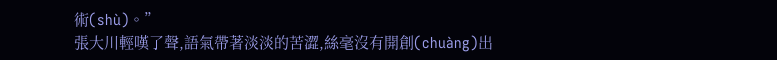術(shù)。”
張大川輕嘆了聲,語氣帶著淡淡的苦澀,絲毫沒有開創(chuàng)出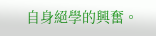自身絕學的興奮。